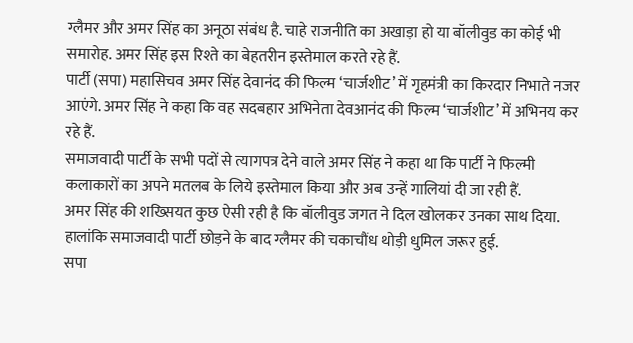ग्लैमर और अमर सिंह का अनूठा संबंध है. चाहे राजनीति का अखाड़ा हो या बॉलीवुड का कोई भी समारोह. अमर सिंह इस रिश्ते का बेहतरीन इस्तेमाल करते रहे हैं.
पार्टी (सपा) महासिचव अमर सिंह देवानंद की फिल्म ‘चार्जशीट’ में गृहमंत्री का किरदार निभाते नजर आएंगे. अमर सिंह ने कहा कि वह सदबहार अभिनेता देवआनंद की फिल्म ‘चार्जशीट’ में अभिनय कर रहे हैं.
समाजवादी पार्टी के सभी पदों से त्यागपत्र देने वाले अमर सिंह ने कहा था कि पार्टी ने फिल्मी कलाकारों का अपने मतलब के लिये इस्तेमाल किया और अब उन्हें गालियां दी जा रही हैं.
अमर सिंह की शख्सियत कुछ ऐसी रही है कि बॉलीवुड जगत ने दिल खोलकर उनका साथ दिया. हालांकि समाजवादी पार्टी छोड़ने के बाद ग्लैमर की चकाचौंध थोड़ी धुमिल जरूर हुई.
सपा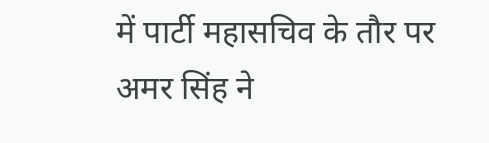में पार्टी महासचिव के तौर पर अमर सिंह ने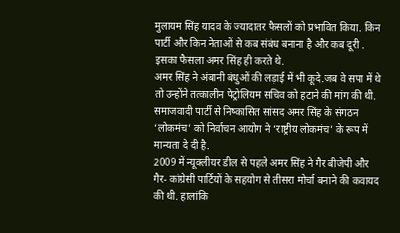मुलायम सिंह यादव के ज्यादातर फैसलों को प्रभावित किया. किन पार्टी और किन नेताओं से कब संबंध बनाना है और कब दूरी . इसका फैसला अमर सिंह ही करते थे.
अमर सिंह ने अंबानी बंधुओं की लड़ाई में भी कूदे.जब वे सपा में थे तो उन्होंने तत्कालीन पेट्रोलियम सचिव को हटाने की मांग की थी.
समाजवादी पार्टी से निष्कासित सांसद अमर सिंह के संगठन ‘लोकमंच’ को निर्वाचन आयोग ने ‘राष्ट्रीय लोकमंच’ के रूप में मान्यता दे दी है.
2009 में न्यूक्लीयर डील से पहले अमर सिंह ने गैर बीजेपी और गैर- कांग्रेसी पार्टियों के सहयोग से तीसरा मोर्चा बनाने की कवायद की थी. हालांकि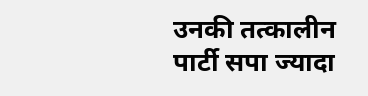उनकी तत्कालीन पार्टी सपा ज्यादा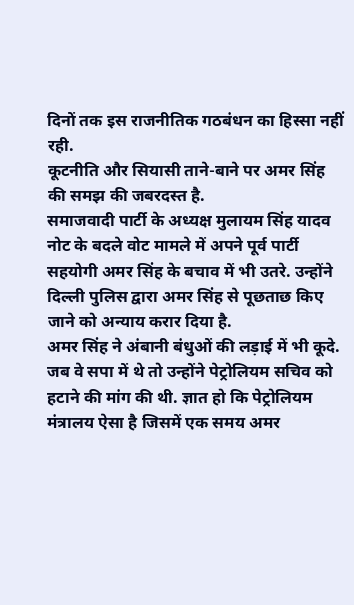दिनों तक इस राजनीतिक गठबंधन का हिस्सा नहीं रही.
कूटनीति और सियासी ताने-बाने पर अमर सिंह की समझ की जबरदस्त है.
समाजवादी पार्टी के अध्यक्ष मुलायम सिंह यादव नोट के बदले वोट मामले में अपने पूर्व पार्टी सहयोगी अमर सिंह के बचाव में भी उतरे. उन्होंने दिल्ली पुलिस द्वारा अमर सिंह से पूछताछ किए जाने को अन्याय करार दिया है.
अमर सिंह ने अंबानी बंधुओं की लड़ाई में भी कूदे. जब वे सपा में थे तो उन्होंने पेट्रोलियम सचिव को हटाने की मांग की थी. ज्ञात हो कि पेट्रोलियम मंत्रालय ऐसा है जिसमें एक समय अमर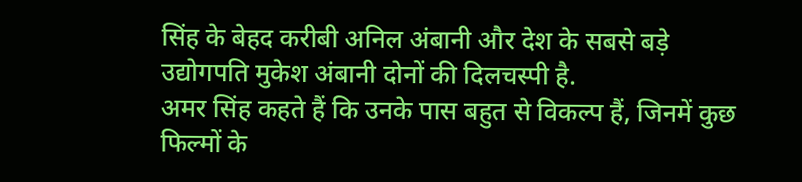सिंह के बेहद करीबी अनिल अंबानी और देश के सबसे बड़े उद्योगपति मुकेश अंबानी दोनों की दिलचस्पी है.
अमर सिंह कहते हैं कि उनके पास बहुत से विकल्प हैं, जिनमें कुछ फिल्मों के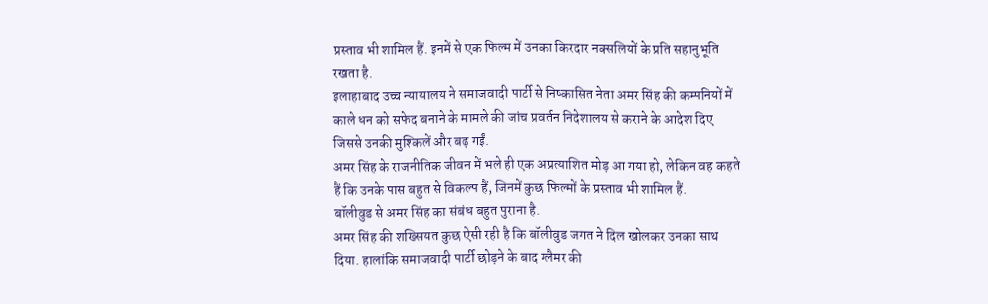प्रस्ताव भी शामिल हैं. इनमें से एक फिल्म में उनका किरदार नक्सलियों के प्रति सहानुभूति रखता है.
इलाहाबाद उच्च न्यायालय ने समाजवादी पार्टी से निष्कासित नेता अमर सिंह की कम्पनियों में काले धन को सफेद बनाने के मामले की जांच प्रवर्तन निदेशालय से कराने के आदेश दिए जिससे उनकी मुश्किलें और बढ़ गईं.
अमर सिंह के राजनीतिक जीवन में भले ही एक अप्रत्याशित मोड़ आ गया हो, लेकिन वह कहते हैं कि उनके पास बहुत से विकल्प हैं, जिनमें कुछ फिल्मों के प्रस्ताव भी शामिल हैं.
बॉलीवुड से अमर सिंह का संबंध बहुत पुराना है.
अमर सिंह की शख्सियत कुछ ऐसी रही है कि बॉलीवुड जगत ने दिल खोलकर उनका साथ दिया. हालांकि समाजवादी पार्टी छोड़ने के बाद ग्लैमर की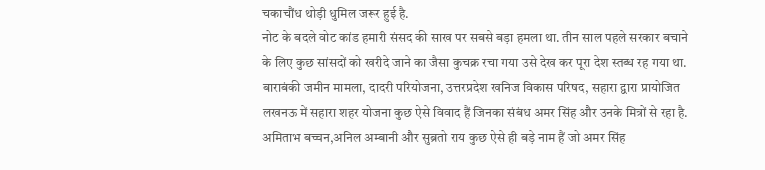चकाचौंध थोड़ी धुमिल जरूर हुई है.
नोट के बदले वोट कांड हमारी संसद की साख पर सबसे बड़ा हमला था. तीन साल पहले सरकार बचाने के लिए कुछ सांसदों को खरीदे जाने का जैसा कुचक्र रचा गया उसे देख कर पूरा देश स्तब्ध रह गया था.
बाराबंकी जमीन मामला, दादरी परियोजना, उत्तरप्रदेश खनिज विकास परिषद, सहारा द्वारा प्रायोजित लखनऊ में सहारा शहर योजना कुछ ऐसे विवाद हैं जिनका संबंध अमर सिंह और उनके मित्रों से रहा है.
अमिताभ बच्चन,अनिल अम्बानी और सुब्रतो राय कुछ ऐसे ही बड़े नाम हैं जो अमर सिंह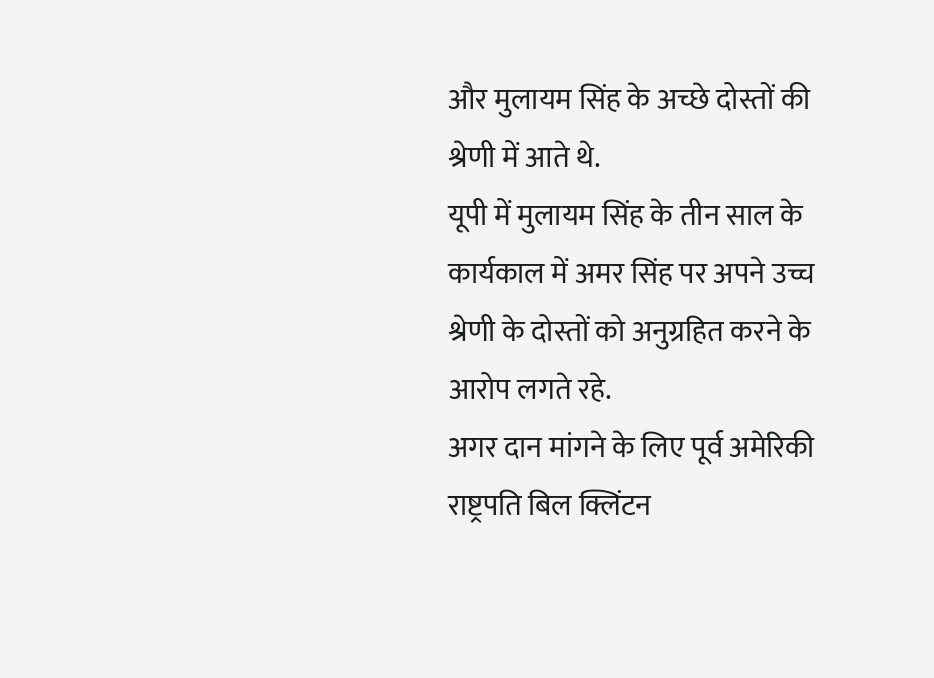और मुलायम सिंह के अच्छे दोस्तों की श्रेणी में आते थे.
यूपी में मुलायम सिंह के तीन साल के कार्यकाल में अमर सिंह पर अपने उच्च श्रेणी के दोस्तों को अनुग्रहित करने के आरोप लगते रहे.
अगर दान मांगने के लिए पूर्व अमेरिकी राष्ट्रपति बिल क्लिंटन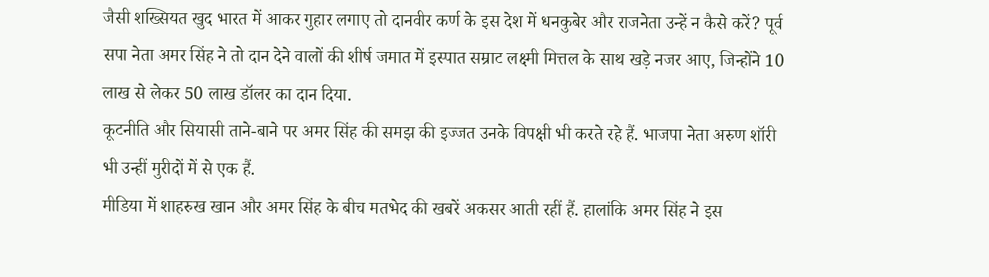जैसी शख्सियत खुद भारत में आकर गुहार लगाए तो दानवीर कर्ण के इस देश में धनकुबेर और राजनेता उन्हें न कैसे करें? पूर्व सपा नेता अमर सिंह ने तो दान देने वालों की शीर्ष जमात में इस्पात सम्राट लक्ष्मी मित्तल के साथ खड़े नजर आए, जिन्होंने 10 लाख से लेकर 50 लाख डॉलर का दान दिया.
कूटनीति और सियासी ताने-बाने पर अमर सिंह की समझ की इज्जत उनके विपक्षी भी करते रहे हैं. भाजपा नेता अरुण शॉरी भी उन्हीं मुरीदों में से एक हैं.
मीडिया में शाहरुख खान और अमर सिंह के बीच मतभेद की खबरें अकसर आती रहीं हैं. हालांकि अमर सिंह ने इस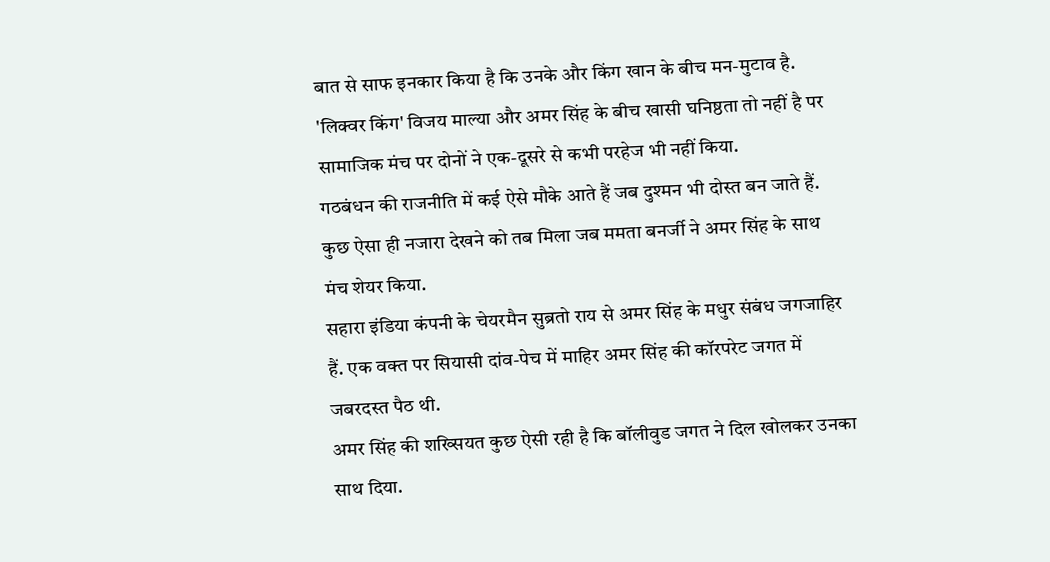बात से साफ इनकार किया है कि उनके और किंग खान के बीच मन-मुटाव है.
'लिक्वर किंग' विजय माल्या और अमर सिंह के बीच खासी घनिष्ठता तो नहीं है पर सामाजिक मंच पर दोनों ने एक-दूसरे से कभी परहेज भी नहीं किया.
गठबंधन की राजनीति में कई ऐसे मौके आते हैं जब दुश्मन भी दोस्त बन जाते हैं. कुछ ऐसा ही नजारा देखने को तब मिला जब ममता बनर्जी ने अमर सिंह के साथ मंच शेयर किया.
सहारा इंडिया कंपनी के चेयरमैन सुब्रतो राय से अमर सिंह के मधुर संबंध जगजाहिर हैं. एक वक्त पर सियासी दांव-पेच में माहिर अमर सिंह की कॉरपरेट जगत में जबरदस्त पैठ थी.
अमर सिंह की शख्सियत कुछ ऐसी रही है कि बॉलीवुड जगत ने दिल खोलकर उनका साथ दिया.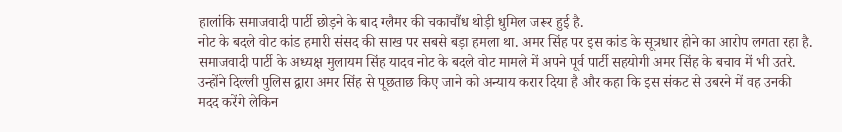हालांकि समाजवादी पार्टी छोड़ने के बाद ग्लैमर की चकाचौंध थोड़ी धुमिल जरूर हुई है.
नोट के बदले वोट कांड हमारी संसद की साख पर सबसे बड़ा हमला था. अमर सिंह पर इस कांड के सूत्रधार होने का आरोप लगता रहा है.
समाजवादी पार्टी के अध्यक्ष मुलायम सिंह यादव नोट के बदले वोट मामले में अपने पूर्व पार्टी सहयोगी अमर सिंह के बचाव में भी उतरे. उन्होंने दिल्ली पुलिस द्वारा अमर सिंह से पूछताछ किए जाने को अन्याय करार दिया है और कहा कि इस संकट से उबरने में वह उनकी मदद करेंगे लेकिन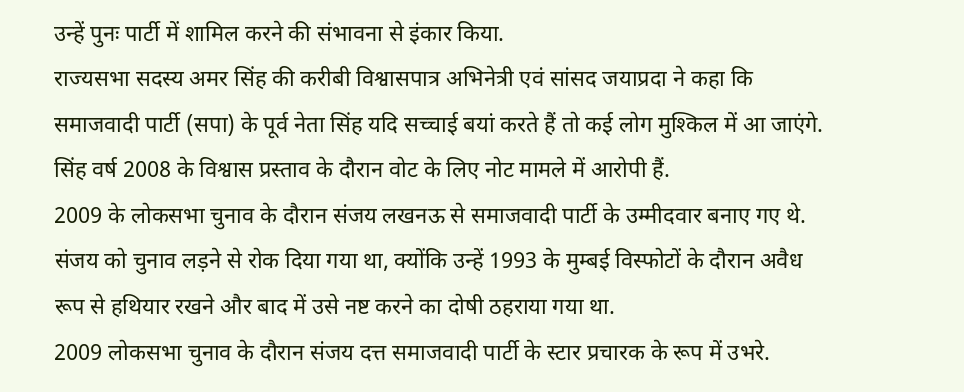उन्हें पुनः पार्टी में शामिल करने की संभावना से इंकार किया.
राज्यसभा सदस्य अमर सिंह की करीबी विश्वासपात्र अभिनेत्री एवं सांसद जयाप्रदा ने कहा कि समाजवादी पार्टी (सपा) के पूर्व नेता सिंह यदि सच्चाई बयां करते हैं तो कई लोग मुश्किल में आ जाएंगे. सिंह वर्ष 2008 के विश्वास प्रस्ताव के दौरान वोट के लिए नोट मामले में आरोपी हैं.
2009 के लोकसभा चुनाव के दौरान संजय लखनऊ से समाजवादी पार्टी के उम्मीदवार बनाए गए थे. संजय को चुनाव लड़ने से रोक दिया गया था, क्योंकि उन्हें 1993 के मुम्बई विस्फोटों के दौरान अवैध रूप से हथियार रखने और बाद में उसे नष्ट करने का दोषी ठहराया गया था.
2009 लोकसभा चुनाव के दौरान संजय दत्त समाजवादी पार्टी के स्टार प्रचारक के रूप में उभरे.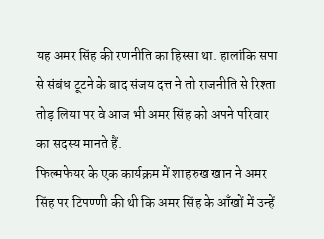यह अमर सिंह की रणनीति का हिस्सा था. हालांकि सपा से संबंध टूटने के बाद संजय दत्त ने तो राजनीति से रिश्ता तोड़ लिया पर वे आज भी अमर सिंह को अपने परिवार का सदस्य मानते हैं.
फिल्मफेयर के एक कार्यक्रम में शाहरुख खान ने अमर सिंह पर टिपण्णी की थी कि अमर सिंह के आँखों में उन्हें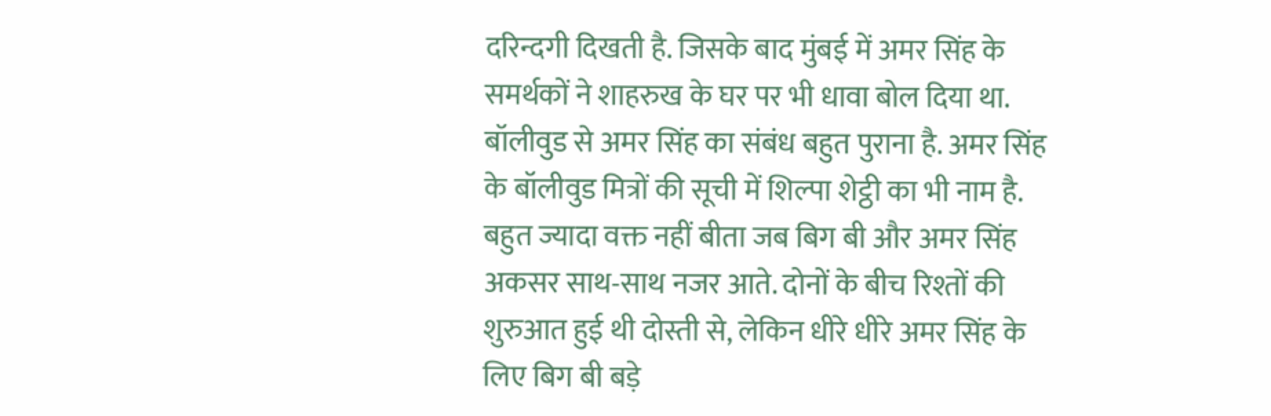दरिन्दगी दिखती है. जिसके बाद मुंबई में अमर सिंह के समर्थकों ने शाहरुख के घर पर भी धावा बोल दिया था.
बॉलीवुड से अमर सिंह का संबंध बहुत पुराना है. अमर सिंह के बॉलीवुड मित्रों की सूची में शिल्पा शेट्ठी का भी नाम है.
बहुत ज्यादा वक्त नहीं बीता जब बिग बी और अमर सिंह अकसर साथ-साथ नजर आते. दोनों के बीच रिश्तों की शुरुआत हुई थी दोस्ती से, लेकिन धीरे धीरे अमर सिंह के लिए बिग बी बड़े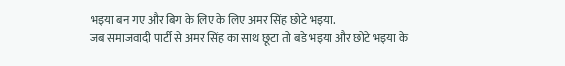भइया बन गए और बिग के लिए के लिए अमर सिंह छोटे भइया.
जब समाजवादी पार्टी से अमर सिंह का साथ छूटा तो बडे भइया और छोटे भइया के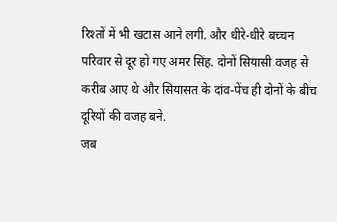रिश्तों में भी खटास आने लगी. और धीरे-धीरे बच्चन परिवार से दूर हो गए अमर सिंह. दोनों सियासी वजह से करीब आए थे और सियासत के दांव-पेंच ही दोनों के बीच दूरियों की वजह बने.
जब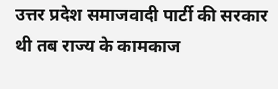उत्तर प्रदेश समाजवादी पार्टी की सरकार थी तब राज्य के कामकाज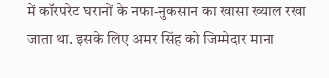में कॉरपरेट घरानों के नफा-नुकसान का खासा ख्याल रखा जाता था. इसके लिए अमर सिंह को जिम्मेदार माना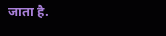जाता है.